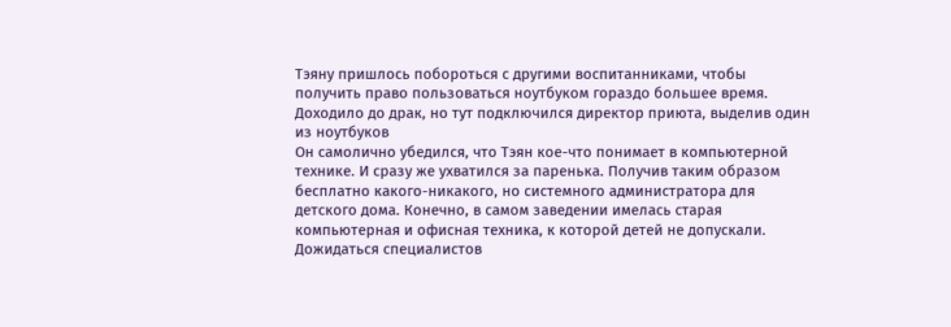Тэяну пришлось побороться с другими воспитанниками, чтобы получить право пользоваться ноутбуком гораздо большее время. Доходило до драк, но тут подключился директор приюта, выделив один из ноутбуков
Он самолично убедился, что Тэян кое-что понимает в компьютерной технике. И сразу же ухватился за паренька. Получив таким образом бесплатно какого-никакого, но системного администратора для детского дома. Конечно, в самом заведении имелась старая компьютерная и офисная техника, к которой детей не допускали.
Дожидаться специалистов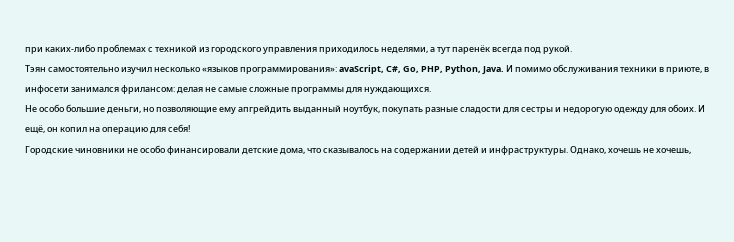при каких-либо проблемах с техникой из городского управления приходилось неделями, а тут паренёк всегда под рукой.
Тэян самостоятельно изучил несколько «языков программирования»: avaScript, C#, Go, PHP, Python, Java. И помимо обслуживания техники в приюте, в инфосети занимался фрилансом: делая не самые сложные программы для нуждающихся.
Не особо большие деньги, но позволяющие ему апгрейдить выданный ноутбук, покупать разные сладости для сестры и недорогую одежду для обоих. И ещё, он копил на операцию для себя!
Городские чиновники не особо финансировали детские дома, что сказывалось на содержании детей и инфраструктуры. Однако, хочешь не хочешь,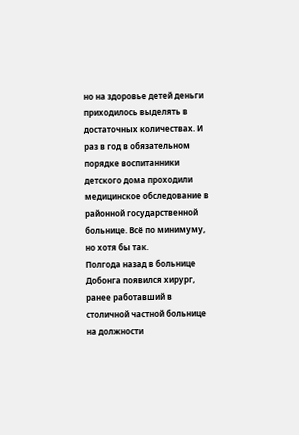но на здоровье детей деньги приходилось выделять в достаточных количествах. И раз в год в обязательном порядке воспитанники детского дома проходили медицинское обследование в районной государственной больнице. Всё по минимуму, но хотя бы так.
Полгода назад в больнице Добонга появился хирург, ранее работавший в столичной частной больнице на должности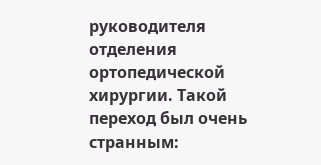руководителя отделения ортопедической хирургии. Такой переход был очень странным: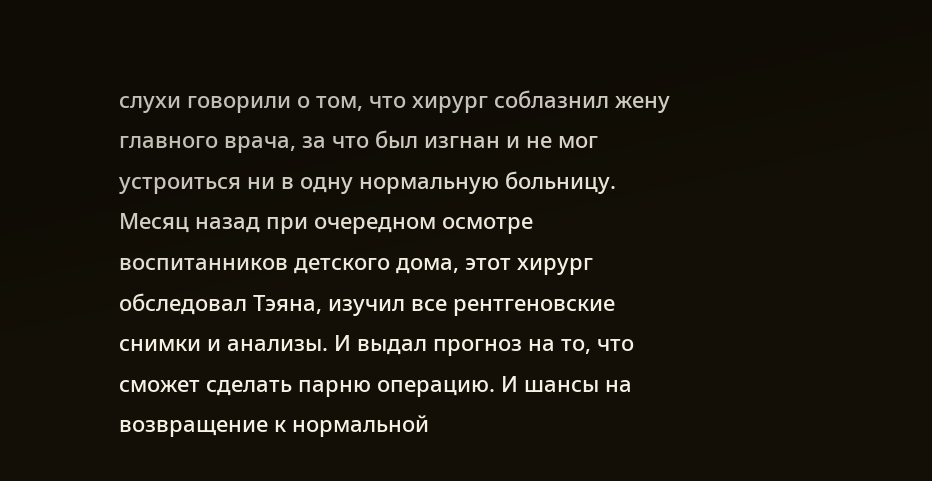слухи говорили о том, что хирург соблазнил жену главного врача, за что был изгнан и не мог устроиться ни в одну нормальную больницу.
Месяц назад при очередном осмотре воспитанников детского дома, этот хирург обследовал Тэяна, изучил все рентгеновские снимки и анализы. И выдал прогноз на то, что сможет сделать парню операцию. И шансы на возвращение к нормальной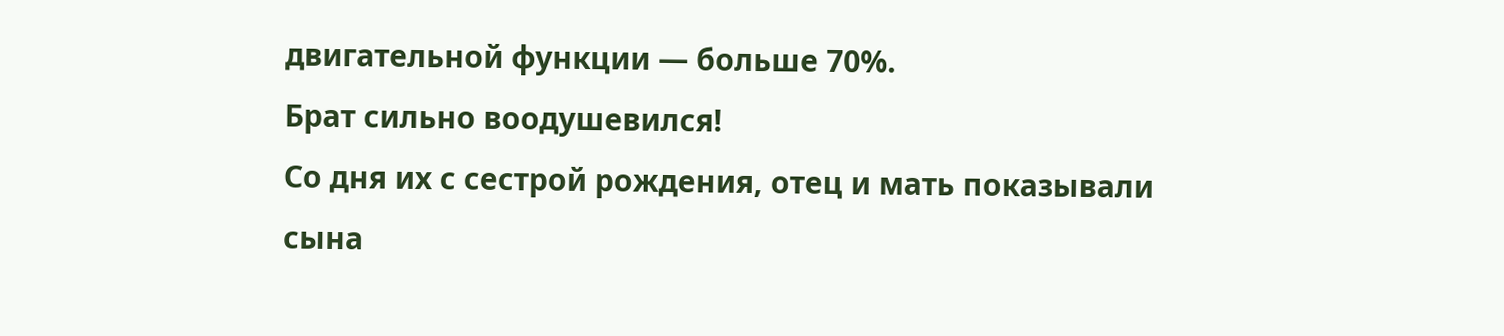двигательной функции — больше 70%.
Брат сильно воодушевился!
Со дня их с сестрой рождения, отец и мать показывали сына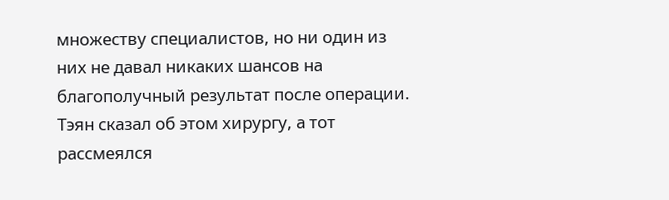множеству специалистов, но ни один из них не давал никаких шансов на благополучный результат после операции.
Тэян сказал об этом хирургу, а тот рассмеялся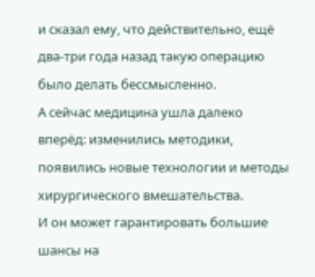и сказал ему, что действительно, ещё два-три года назад такую операцию было делать бессмысленно.
А сейчас медицина ушла далеко вперёд: изменились методики, появились новые технологии и методы хирургического вмешательства.
И он может гарантировать большие шансы на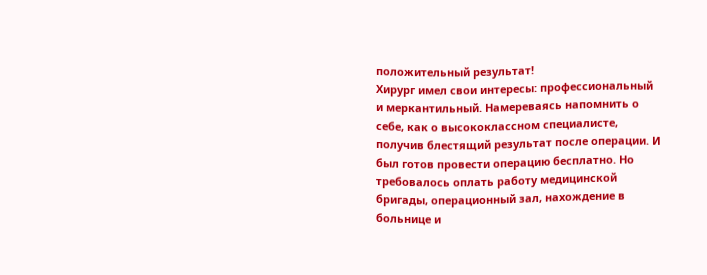положительный результат!
Хирург имел свои интересы: профессиональный и меркантильный. Намереваясь напомнить о себе, как о высококлассном специалисте, получив блестящий результат после операции. И был готов провести операцию бесплатно. Но требовалось оплать работу медицинской бригады, операционный зал, нахождение в больнице и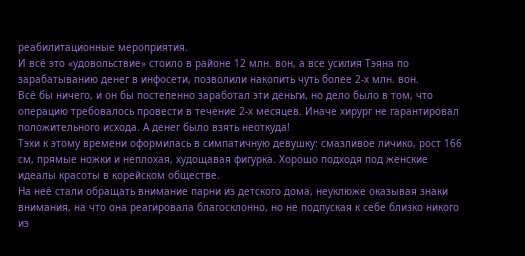реабилитационные мероприятия.
И всё это «удовольствие» стоило в районе 12 млн. вон, а все усилия Тэяна по зарабатыванию денег в инфосети, позволили накопить чуть более 2-х млн. вон.
Всё бы ничего, и он бы постепенно заработал эти деньги, но дело было в том, что операцию требовалось провести в течение 2-х месяцев. Иначе хирург не гарантировал положительного исхода. А денег было взять неоткуда!
Тэхи к этому времени оформилась в симпатичную девушку: смазливое личико, рост 166 см, прямые ножки и неплохая, худощавая фигурка. Хорошо подходя под женские идеалы красоты в корейском обществе.
На неё стали обращать внимание парни из детского дома, неуклюже оказывая знаки внимания, на что она реагировала благосклонно, но не подпуская к себе близко никого из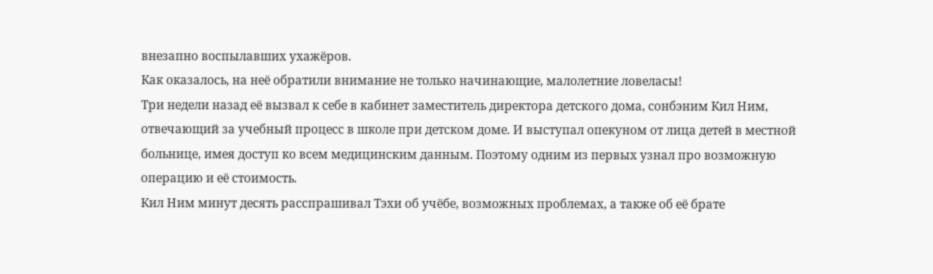внезапно воспылавших ухажёров.
Как оказалось, на неё обратили внимание не только начинающие, малолетние ловеласы!
Три недели назад её вызвал к себе в кабинет заместитель директора детского дома, сонбэним Кил Ним, отвечающий за учебный процесс в школе при детском доме. И выступал опекуном от лица детей в местной больнице, имея доступ ко всем медицинским данным. Поэтому одним из первых узнал про возможную операцию и её стоимость.
Кил Ним минут десять расспрашивал Тэхи об учёбе, возможных проблемах, а также об её брате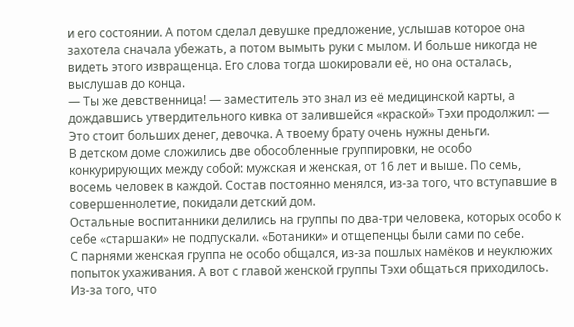и его состоянии. А потом сделал девушке предложение, услышав которое она захотела сначала убежать, а потом вымыть руки с мылом. И больше никогда не видеть этого извращенца. Его слова тогда шокировали её, но она осталась, выслушав до конца.
— Ты же девственница! — заместитель это знал из её медицинской карты, а дождавшись утвердительного кивка от залившейся «краской» Тэхи продолжил: — Это стоит больших денег, девочка. А твоему брату очень нужны деньги.
В детском доме сложились две обособленные группировки, не особо конкурирующих между собой: мужская и женская, от 16 лет и выше. По семь, восемь человек в каждой. Состав постоянно менялся, из-за того, что вступавшие в совершеннолетие, покидали детский дом.
Остальные воспитанники делились на группы по два-три человека, которых особо к себе «старшаки» не подпускали. «Ботаники» и отщепенцы были сами по себе.
С парнями женская группа не особо общался, из-за пошлых намёков и неуклюжих попыток ухаживания. А вот с главой женской группы Тэхи общаться приходилось. Из-за того, что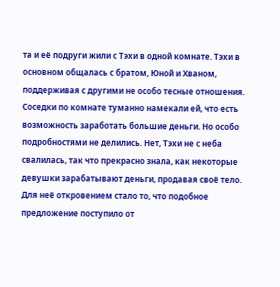та и её подруги жили с Тэхи в одной комнате. Тэхи в основном общалась с братом, Юной и Хваном, поддерживая с другими не особо тесные отношения.
Соседки по комнате туманно намекали ей, что есть возможность заработать большие деньги. Но особо подробностями не делились. Нет, Тэхи не с неба свалилась, так что прекрасно знала, как некоторые девушки зарабатывают деньги, продавая своё тело. Для неё откровением стало то, что подобное предложение поступило от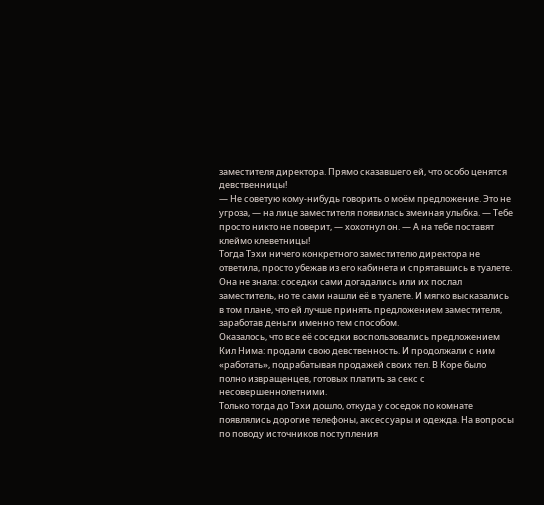заместителя директора. Прямо сказавшего ей, что особо ценятся девственницы!
— Не советую кому-нибудь говорить о моём предложение. Это не угроза, — на лице заместителя появилась змеиная улыбка. — Тебе просто никто не поверит, — хохотнул он. — А на тебе поставят клеймо клеветницы!
Тогда Тэхи ничего конкретного заместителю директора не ответила, просто убежав из его кабинета и спрятавшись в туалете. Она не знала: соседки сами догадались или их послал заместитель, но те сами нашли её в туалете. И мягко высказались в том плане, что ей лучше принять предложением заместителя, заработав деньги именно тем способом.
Оказалось, что все её соседки воспользовались предложением Кил Нима: продали свою девственность. И продолжали с ним «работать», подрабатывая продажей своих тел. В Коре было полно извращенцев, готовых платить за секс с несовершеннолетними.
Только тогда до Тэхи дошло, откуда у соседок по комнате появлялись дорогие телефоны, аксессуары и одежда. На вопросы по поводу источников поступления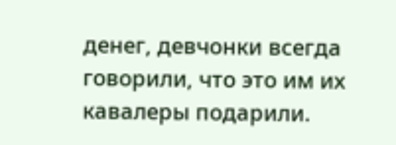денег, девчонки всегда говорили, что это им их кавалеры подарили.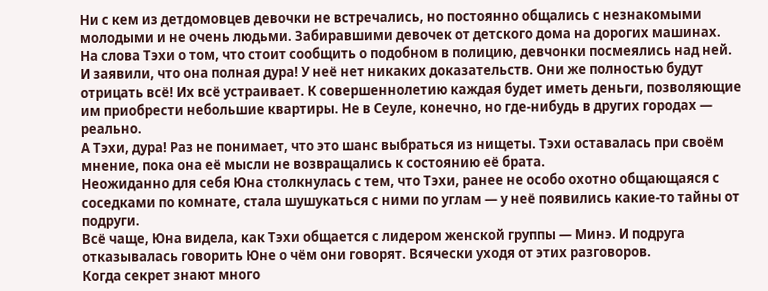Ни с кем из детдомовцев девочки не встречались, но постоянно общались с незнакомыми молодыми и не очень людьми. Забиравшими девочек от детского дома на дорогих машинах.
На слова Тэхи о том, что стоит сообщить о подобном в полицию, девчонки посмеялись над ней. И заявили, что она полная дура! У неё нет никаких доказательств. Они же полностью будут отрицать всё! Их всё устраивает. К совершеннолетию каждая будет иметь деньги, позволяющие им приобрести небольшие квартиры. Не в Сеуле, конечно, но где-нибудь в других городах — реально.
А Тэхи, дура! Раз не понимает, что это шанс выбраться из нищеты. Тэхи оставалась при своём мнение, пока она её мысли не возвращались к состоянию её брата.
Неожиданно для себя Юна столкнулась с тем, что Тэхи, ранее не особо охотно общающаяся с соседками по комнате, стала шушукаться с ними по углам — у неё появились какие-то тайны от подруги.
Всё чаще, Юна видела, как Тэхи общается с лидером женской группы — Минэ. И подруга отказывалась говорить Юне о чём они говорят. Всячески уходя от этих разговоров.
Когда секрет знают много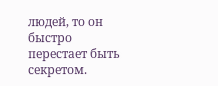людей, то он быстро перестает быть секретом.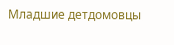Младшие детдомовцы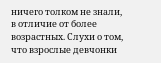ничего толком не знали, в отличие от более возрастных. Слухи о том, что взрослые девчонки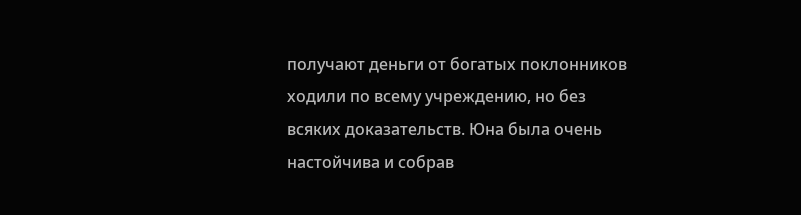получают деньги от богатых поклонников ходили по всему учреждению, но без всяких доказательств. Юна была очень настойчива и собрав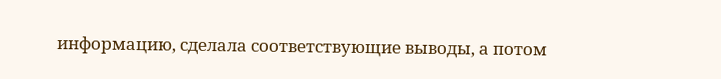информацию, сделала соответствующие выводы, а потом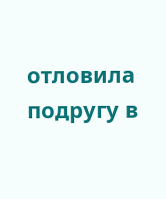отловила подругу в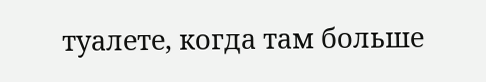туалете, когда там больше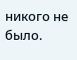никого не было.